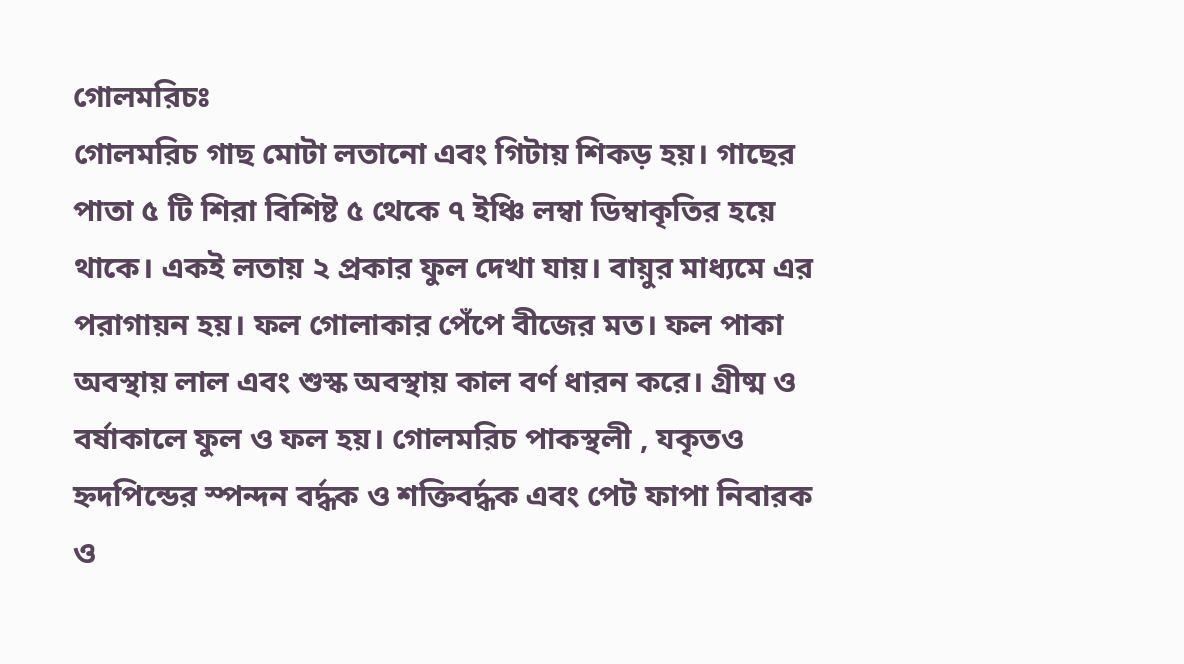গোলমরিচঃ
গোলমরিচ গাছ মোটা লতানো এবং গিটায় শিকড় হয়। গাছের পাতা ৫ টি শিরা বিশিষ্ট ৫ থেকে ৭ ইঞ্চি লম্বা ডিম্বাকৃতির হয়ে থাকে। একই লতায় ২ প্রকার ফুল দেখা যায়। বায়ুর মাধ্যমে এর পরাগায়ন হয়। ফল গোলাকার পেঁপে বীজের মত। ফল পাকা অবস্থায় লাল এবং শুস্ক অবস্থায় কাল বর্ণ ধারন করে। গ্রীষ্ম ও বর্ষাকালে ফুল ও ফল হয়। গোলমরিচ পাকস্থলী , যকৃতও হ্নদপিন্ডের স্পন্দন বর্দ্ধক ও শক্তিবর্দ্ধক এবং পেট ফাপা নিবারক ও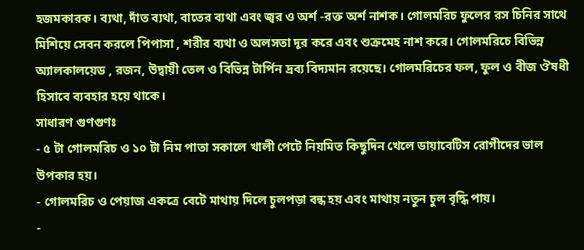হজমকারক। ব্যথা, দাঁত ব্যথা, বাতের ব্যথা এবং জ্বর ও অর্শ -রক্ত অর্শ নাশক। গোলমরিচ ফুলের রস চিনির সাথে মিশিয়ে সেবন করলে পিপাসা , শরীর ব্যথা ও অলসতা দূর করে এবং শুক্রমেহ নাশ করে। গোলমরিচে বিভিন্ন অ্যালকালয়েড , রজন, উদ্বায়ী তেল ও বিভিন্ন টার্পিন দ্রব্য বিদ্যমান রয়েছে। গোলমরিচের ফল, ফুল ও বীজ ঔষধী হিসাবে ব্যবহার হয়ে থাকে।
সাধারণ গুণগুণঃ
- ৫ টা গোলমরিচ ও ১০ টা নিম পাতা সকালে খালী পেটে নিয়মিত কিছুদিন খেলে ডায়াবেটিস রোগীদের ভাল উপকার হয়।
- গোলমরিচ ও পেয়াজ একত্রে বেটে মাথায় দিলে চুলপড়া বন্ধ হয় এবং মাথায় নতুন চুল বৃদ্ধি পায়।
-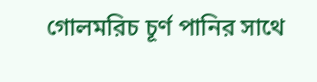গোলমরিচ চূর্ণ পানির সাথে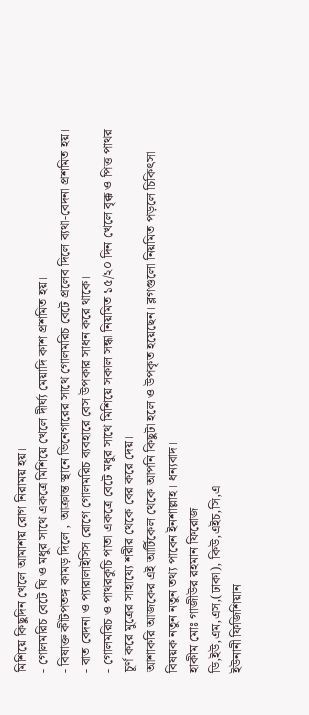মিশিয়ে কিছুদিন খেলে আমাশয় রোগ নিরাময় হয়।
- গোলমরিচ বেটে ঘি ও মধুর সাথে একত্রে মিশিয়ে খেলে দীর্ঘ্য মেয়াদি কাশ প্রশমিত হয়।
- বিষাক্ত কীটপতঙ্গ কামড় দিলে , আক্রান্ত স্থানে ভিনেগারের সাথে গোলমরিচ বেটে প্রলেব দিলে ব্যথা-বেদনা প্রশমিত হয়।
- বাত বেদনা ও প্যারালাইসিস রোগে গোলমরিচ ব্যবহারে বেস উপকার সাধন করে থাকে।
- গোলমরিচ ও পাথরকুচি পাতা একত্রে বেটে মধুর সাথে মিশিয়ে সকাল সন্ধা নিয়মিত ১৫/২০ দিন খেলে বৃক্ক ও পিত্ত পাথর চূর্ণ করে মুত্রের সাহায্যে শরীর থেকে বের করে দেয়।
আশাকরি আজকের এই আর্টিকেল থেকে আপনি কিছুটা হলে ও উপকৃত হয়েছেন। ব্লগগুলো নিয়মিত পড়লে চিকিৎসা বিষয়ক নতুন নতুন তথ্য পাবেন ইনশাল্লাহ। ধন্যবাদ।
হাকীম মোঃ গাজীউর রহমান ফিরোজ
ডি,ইউ,এম,এস,(ঢাকা), কিউ,এইচ,সি,এ
ইউনানী ফিজিশিয়ান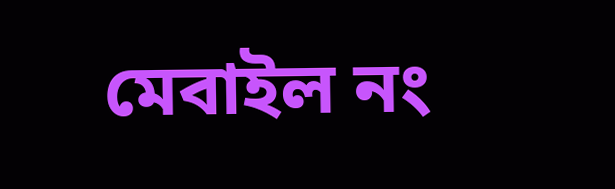মেবাইল নং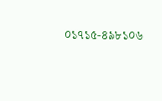০১৭১৫-৪৯৮১০৬